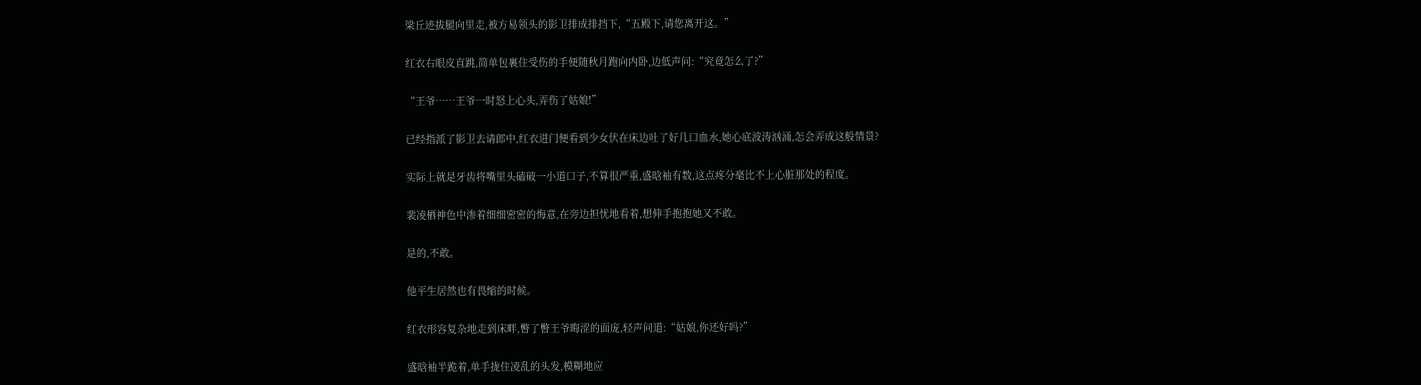梁丘迹拔腿向里走,被方易领头的影卫排成排挡下,“五殿下,请您离开这。”

红衣右眼皮直跳,简单包裹住受伤的手便随秋月跑向内卧,边低声问:“究竟怎么了?”

“王爷……王爷一时怒上心头,弄伤了姑娘!”

已经指派了影卫去请郎中,红衣进门便看到少女伏在床边吐了好几口血水,她心底波涛汹涌,怎会弄成这般情景?

实际上就是牙齿将嘴里头磕破一小道口子,不算很严重,盛晗袖有数,这点疼分毫比不上心脏那处的程度。

裴凌栖神色中渗着细细密密的悔意,在旁边担忧地看着,想伸手抱抱她又不敢。

是的,不敢。

他平生居然也有畏缩的时候。

红衣形容复杂地走到床畔,瞥了瞥王爷晦涩的面庞,轻声问道:“姑娘,你还好吗?”

盛晗袖半跪着,单手拢住凌乱的头发,模糊地应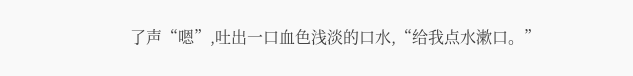了声“嗯”,吐出一口血色浅淡的口水,“给我点水漱口。”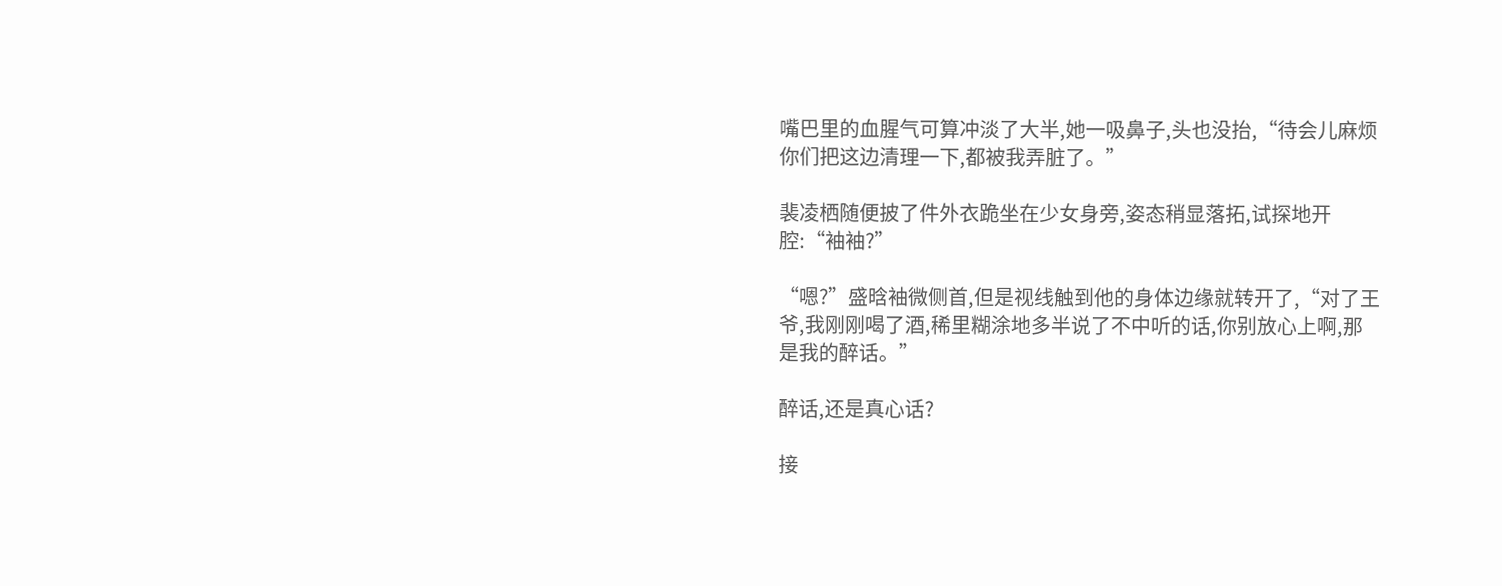嘴巴里的血腥气可算冲淡了大半,她一吸鼻子,头也没抬,“待会儿麻烦你们把这边清理一下,都被我弄脏了。”

裴凌栖随便披了件外衣跪坐在少女身旁,姿态稍显落拓,试探地开腔:“袖袖?”

“嗯?”盛晗袖微侧首,但是视线触到他的身体边缘就转开了,“对了王爷,我刚刚喝了酒,稀里糊涂地多半说了不中听的话,你别放心上啊,那是我的醉话。”

醉话,还是真心话?

接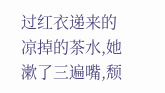过红衣递来的凉掉的茶水,她漱了三遍嘴,颓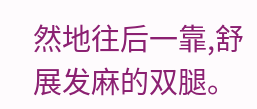然地往后一靠,舒展发麻的双腿。